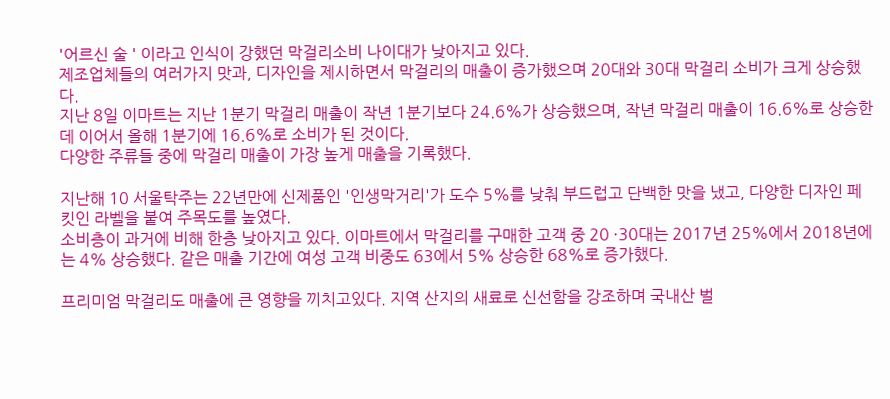'어르신 술 ' 이라고 인식이 강했던 막걸리소비 나이대가 낮아지고 있다.
제조업체들의 여러가지 맛과, 디자인을 제시하면서 막걸리의 매출이 증가했으며 20대와 30대 막걸리 소비가 크게 상승했다.
지난 8일 이마트는 지난 1분기 막걸리 매출이 작년 1분기보다 24.6%가 상승했으며, 작년 막걸리 매출이 16.6%로 상승한데 이어서 올해 1분기에 16.6%로 소비가 된 것이다.
다양한 주류들 중에 막걸리 매출이 가장 높게 매출을 기록했다.

지난해 10 서울탁주는 22년만에 신제품인 '인생막거리'가 도수 5%를 낮춰 부드럽고 단백한 맛을 냈고, 다양한 디자인 페킷인 라벨을 붙여 주목도를 높였다.
소비층이 과거에 비해 한층 낮아지고 있다. 이마트에서 막걸리를 구매한 고객 중 20 ·30대는 2017년 25%에서 2018년에는 4% 상승했다. 같은 매출 기간에 여성 고객 비중도 63에서 5% 상승한 68%로 증가했다.

프리미엄 막걸리도 매출에 큰 영향을 끼치고있다. 지역 산지의 새료로 신선함을 강조하며 국내산 벌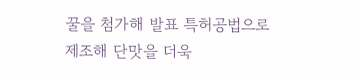꿀을 첨가해 발표 특허공법으로 제조해 단맛을 더욱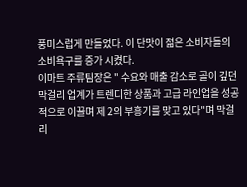풍미스럽게 만들었다. 이 단맛이 젊은 소비자들의 소비욕구를 증가 시켰다.
이마트 주류팀장은 " 수요와 매출 감소로 골이 깊던 막걸리 업계가 트렌디한 상품과 고급 라인업을 성공적으로 이끌며 제 2의 부흥기를 맞고 있다"며 막걸리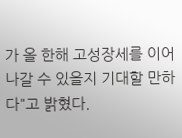가 올 한해 고성장세를 이어나갈 수 있을지 기대할 만하다"고 밝혔다.